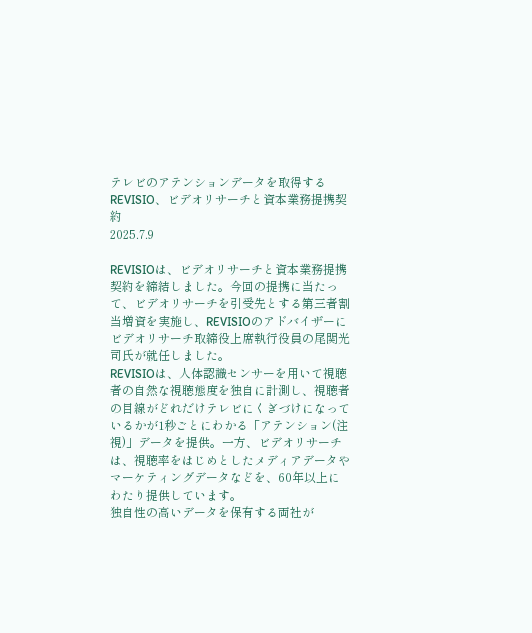テレビのアテンションデータを取得するREVISIO、ビデオリサーチと資本業務提携契約
2025.7.9

REVISIOは、ビデオリサーチと資本業務提携契約を締結しました。今回の提携に当たって、ビデオリサーチを引受先とする第三者割当増資を実施し、REVISIOのアドバイザーにビデオリサーチ取締役上席執行役員の尾関光司氏が就任しました。
REVISIOは、人体認識センサーを用いて視聴者の自然な視聴態度を独自に計測し、視聴者の目線がどれだけテレビにくぎづけになっているかが1秒ごとにわかる「アテンション(注視)」データを提供。一方、ビデオリサーチは、視聴率をはじめとしたメディアデータやマーケティングデータなどを、60年以上にわたり提供しています。
独自性の高いデータを保有する両社が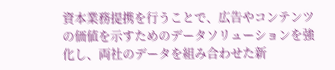資本業務提携を行うことで、広告やコンテンツの価値を示すためのデータソリューションを強化し、両社のデータを組み合わせた新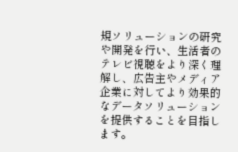規ソリューションの研究や開発を行い、生活者のテレビ視聴をより深く理解し、広告主やメディア企業に対してより効果的なデータソリューションを提供することを目指します。